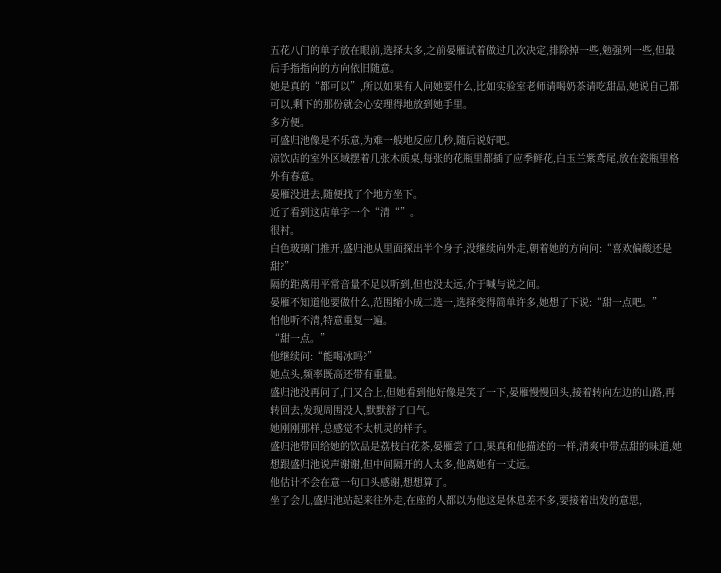五花八门的单子放在眼前,选择太多,之前晏雁试着做过几次决定,排除掉一些,勉强列一些,但最后手指指向的方向依旧随意。
她是真的“都可以”,所以如果有人问她要什么,比如实验室老师请喝奶茶请吃甜品,她说自己都可以,剩下的那份就会心安理得地放到她手里。
多方便。
可盛归池像是不乐意,为难一般地反应几秒,随后说好吧。
凉饮店的室外区域摆着几张木质桌,每张的花瓶里都插了应季鲜花,白玉兰紫鸢尾,放在瓷瓶里格外有春意。
晏雁没进去,随便找了个地方坐下。
近了看到这店单字一个“清“”。
很衬。
白色玻璃门推开,盛归池从里面探出半个身子,没继续向外走,朝着她的方向问:“喜欢偏酸还是甜?”
隔的距离用平常音量不足以听到,但也没太远,介于喊与说之间。
晏雁不知道他要做什么,范围缩小成二选一,选择变得简单许多,她想了下说:“甜一点吧。”
怕他听不清,特意重复一遍。
“甜一点。”
他继续问:“能喝冰吗?”
她点头,频率既高还带有重量。
盛归池没再问了,门又合上,但她看到他好像是笑了一下,晏雁慢慢回头,接着转向左边的山路,再转回去,发现周围没人,默默舒了口气。
她刚刚那样,总感觉不太机灵的样子。
盛归池带回给她的饮品是荔枝白花茶,晏雁尝了口,果真和他描述的一样,清爽中带点甜的味道,她想跟盛归池说声谢谢,但中间隔开的人太多,他离她有一丈远。
他估计不会在意一句口头感谢,想想算了。
坐了会儿,盛归池站起来往外走,在座的人都以为他这是休息差不多,要接着出发的意思,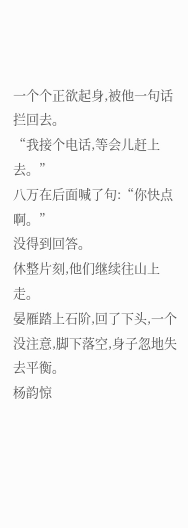一个个正欲起身,被他一句话拦回去。
“我接个电话,等会儿赶上去。”
八万在后面喊了句:“你快点啊。”
没得到回答。
休整片刻,他们继续往山上走。
晏雁踏上石阶,回了下头,一个没注意,脚下落空,身子忽地失去平衡。
杨韵惊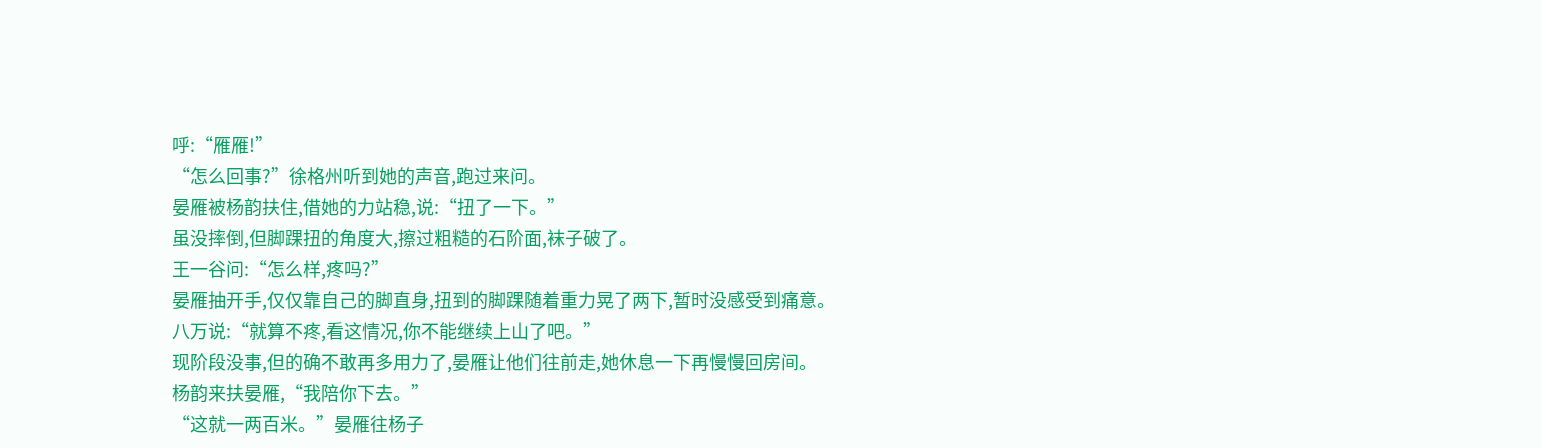呼:“雁雁!”
“怎么回事?”徐格州听到她的声音,跑过来问。
晏雁被杨韵扶住,借她的力站稳,说:“扭了一下。”
虽没摔倒,但脚踝扭的角度大,擦过粗糙的石阶面,袜子破了。
王一谷问:“怎么样,疼吗?”
晏雁抽开手,仅仅靠自己的脚直身,扭到的脚踝随着重力晃了两下,暂时没感受到痛意。
八万说:“就算不疼,看这情况,你不能继续上山了吧。”
现阶段没事,但的确不敢再多用力了,晏雁让他们往前走,她休息一下再慢慢回房间。
杨韵来扶晏雁,“我陪你下去。”
“这就一两百米。”晏雁往杨子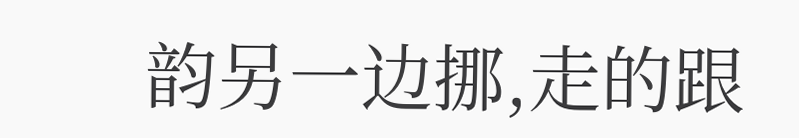韵另一边挪,走的跟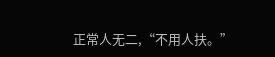正常人无二,“不用人扶。”